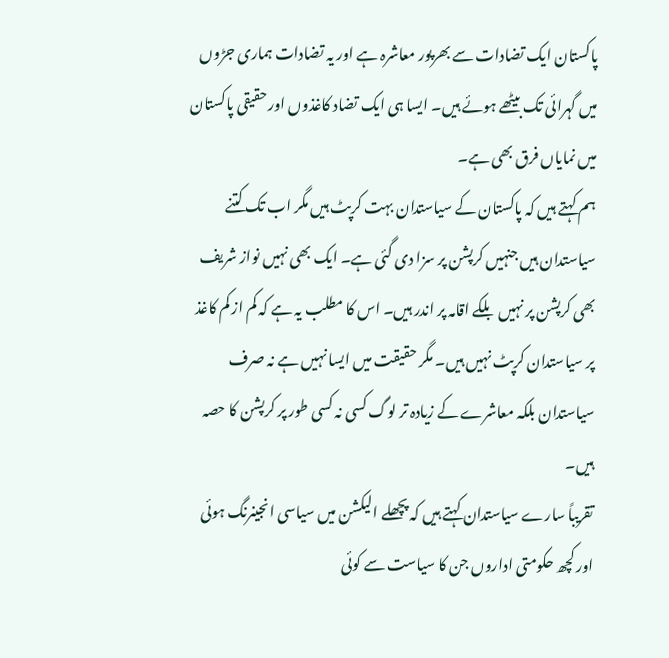پاکستان ایک تضادات سے بھرپور معاشرہ ہے اور یہ تضادات ہماری جڑوں میں گہرائی تک بیٹھے ہوئے ہیں۔ ایسا ہی ایک تضاد کاغذوں اور حقیقی پاکستان میں نمایاں فرق بھی ہے۔
ہم کہتے ہیں کہ پاکستان کے سیاستدان بہت کرپٹ ہیں مگر اب تک کتنے سیاستدان ہیں جنہیں کرپشن پر سزا دی گئی ہے۔ ایک بھی نہیں نواز شریف بھی کرپشن پر نہیں بلکے اقامہ پر اندر ہیں۔ اس کا مطلب یہ ہے کہ کم از کم کاغذ پر سیاستدان کرپٹ نہیں ہیں۔ مگر حقیقت میں ایسا نہیں ہے نہ صرف سیاستدان بلکہ معاشرے کے زیادہ تر لوگ کسی نہ کسی طور پر کرپشن کا حصہ ہیں۔
تقریباً سارے سیاستدان کہتے ہیں کہ پچھلے الیکشن میں سیاسی انجینرنگ ہوئی اور کچھ حکومتی اداروں جن کا سیاست سے کوئی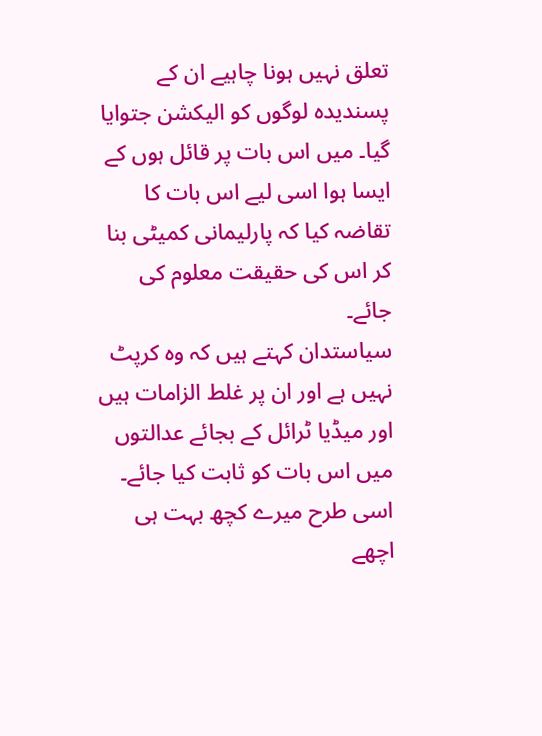تعلق نہیں ہونا چاہیے ان کے پسندیدہ لوگوں کو الیکشن جتوایا گیا۔ میں اس بات پر قائل ہوں کے ایسا ہوا اسی لیے اس بات کا تقاضہ کیا کہ پارلیمانی کمیٹی بنا کر اس کی حقیقت معلوم کی جائے۔
سیاستدان کہتے ہیں کہ وہ کرپٹ نہیں ہے اور ان پر غلط الزامات ہیں اور میڈیا ٹرائل کے بجائے عدالتوں میں اس بات کو ثابت کیا جائے۔ اسی طرح میرے کچھ بہت ہی اچھے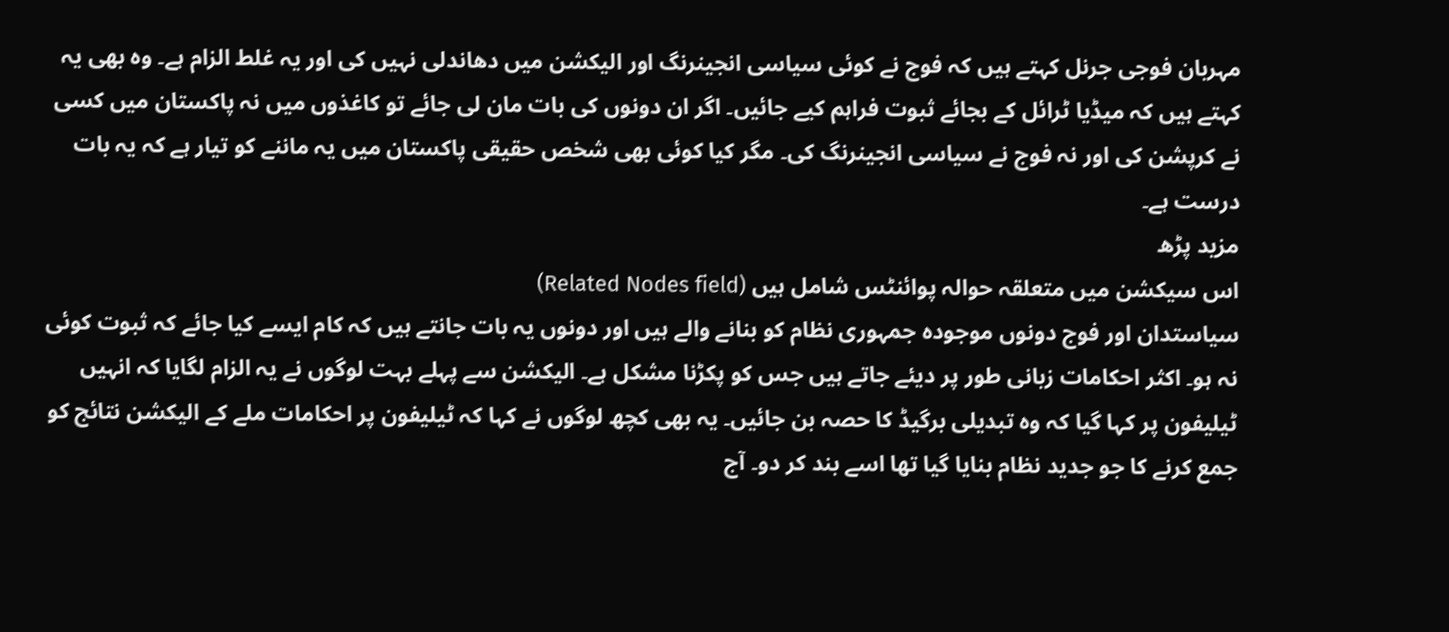مہربان فوجی جرنل کہتے ہیں کہ فوج نے کوئی سیاسی انجینرنگ اور الیکشن میں دھاندلی نہیں کی اور یہ غلط الزام ہے۔ وہ بھی یہ کہتے ہیں کہ میڈیا ٹرائل کے بجائے ثبوت فراہم کیے جائیں۔ اگر ان دونوں کی بات مان لی جائے تو کاغذوں میں نہ پاکستان میں کسی نے کرپشن کی اور نہ فوج نے سیاسی انجینرنگ کی۔ مگر کیا کوئی بھی شخص حقیقی پاکستان میں یہ ماننے کو تیار ہے کہ یہ بات درست ہے۔
مزید پڑھ
اس سیکشن میں متعلقہ حوالہ پوائنٹس شامل ہیں (Related Nodes field)
سیاستدان اور فوج دونوں موجودہ جمہوری نظام کو بنانے والے ہیں اور دونوں یہ بات جانتے ہیں کہ کام ایسے کیا جائے کہ ثبوت کوئی نہ ہو۔ اکثر احکامات زبانی طور پر دیئے جاتے ہیں جس کو پکڑنا مشکل ہے۔ الیکشن سے پہلے بہت لوگوں نے یہ الزام لگایا کہ انہیں ٹیلیفون پر کہا گیا کہ وہ تبدیلی برگیڈ کا حصہ بن جائیں۔ یہ بھی کچھ لوگوں نے کہا کہ ٹیلیفون پر احکامات ملے کے الیکشن نتائج کو جمع کرنے کا جو جدید نظام بنایا گیا تھا اسے بند کر دو۔ آج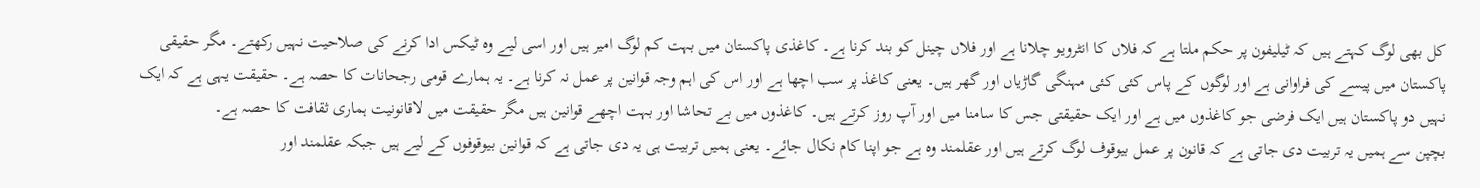کل بھی لوگ کہتے ہیں کہ ٹیلیفون پر حکم ملتا ہے کہ فلاں کا انٹرویو چلانا ہے اور فلاں چینل کو بند کرنا ہے۔ کاغذی پاکستان میں بہت کم لوگ امیر ہیں اور اسی لیے وہ ٹیکس ادا کرنے کی صلاحیت نہیں رکھتے۔ مگر حقیقی پاکستان میں پیسے کی فراوانی ہے اور لوگوں کے پاس کئی کئی مہنگی گاڑیاں اور گھر ہیں۔ یعنی کاغذ پر سب اچھا ہے اور اس کی اہم وجہ قوانین پر عمل نہ کرنا ہے۔ یہ ہمارے قومی رجحانات کا حصہ ہے۔ حقیقت یہی ہے کہ ایک نہیں دو پاکستان ہیں ایک فرضی جو کاغذوں میں ہے اور ایک حقیقتی جس کا سامنا میں اور آپ روز کرتے ہیں۔ کاغذوں میں بے تحاشا اور بہت اچھے قوانین ہیں مگر حقیقت میں لاقانونیت ہماری ثقافت کا حصہ ہے۔
بچپن سے ہمیں یہ تربیت دی جاتی ہے کہ قانون پر عمل بیوقوف لوگ کرتے ہیں اور عقلمند وہ ہے جو اپنا کام نکال جائے۔ یعنی ہمیں تربیت ہی یہ دی جاتی ہے کہ قوانین بیوقوفوں کے لیے ہیں جبکہ عقلمند اور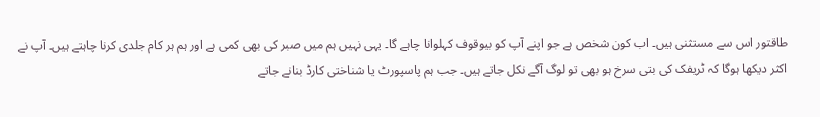طاقتور اس سے مستثنی ہیں۔ اب کون شخص ہے جو اپنے آپ کو بیوقوف کہلوانا چاہے گا۔ یہی نہیں ہم میں صبر کی بھی کمی ہے اور ہم ہر کام جلدی کرنا چاہتے ہیں۔ آپ نے اکثر دیکھا ہوگا کہ ٹریفک کی بتی سرخ ہو بھی تو لوگ آگے نکل جاتے ہیں۔ جب ہم پاسپورٹ یا شناختی کارڈ بنانے جاتے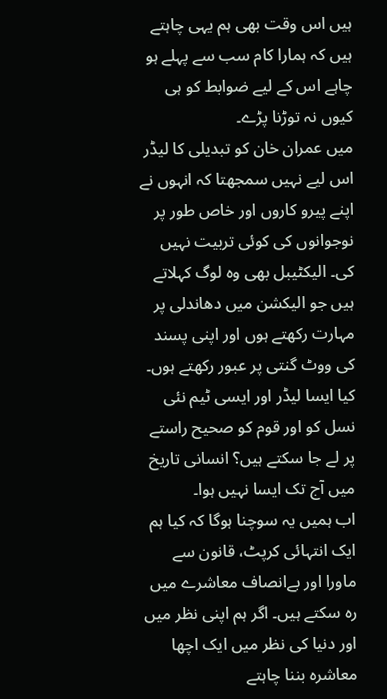ہیں اس وقت بھی ہم یہی چاہتے ہیں کہ ہمارا کام سب سے پہلے ہو چاہے اس کے لیے ضوابط کو ہی کیوں نہ توڑنا پڑے۔
میں عمران خان کو تبدیلی کا لیڈر اس لیے نہیں سمجھتا کہ انہوں نے اپنے پیرو کاروں اور خاص طور پر نوجوانوں کی کوئی تربیت نہیں کی۔ الیکٹیبل بھی وہ لوگ کہلاتے ہیں جو الیکشن میں دھاندلی پر مہارت رکھتے ہوں اور اپنی پسند کی ووٹ گنتی پر عبور رکھتے ہوں۔ کیا ایسا لیڈر اور ایسی ٹیم نئی نسل کو اور قوم کو صحیح راستے پر لے جا سکتے ہیں؟ انسانی تاریخ میں آج تک ایسا نہیں ہوا۔
اب ہمیں یہ سوچنا ہوگا کہ کیا ہم ایک انتہائی کرپٹ، قانون سے ماورا اور بےانصاف معاشرے میں رہ سکتے ہیں۔ اگر ہم اپنی نظر میں اور دنیا کی نظر میں ایک اچھا معاشرہ بننا چاہتے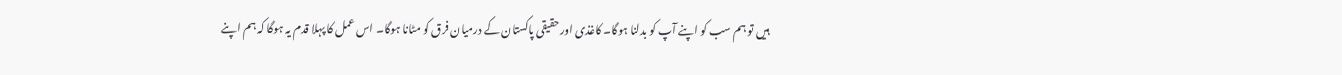ہیں تو ہم سب کو اپنے آپ کو بدلنا ہوگا۔ کاغذی اور حقیقی پاکستان کے درمیان فرق کو مٹانا ہوگا۔ اس عمل کا پہلا قدم یہ ہوگا کہ ہم اپنے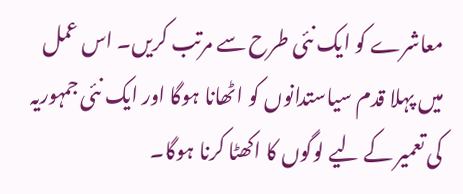معاشرے کو ایک نئی طرح سے مرتب کریں۔ اس عمل میں پہلا قدم سیاستدانوں کو اٹھانا ہوگا اور ایک نئی جمہوریہ کی تعمیر کے لیے لوگوں کا اکھٹا کرنا ہوگا۔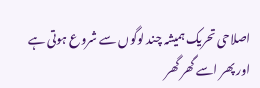اصلاحی تحریک ہمیشہ چند لوگوں سے شروع ہوتی ہے اور پھر اسے گھر گھر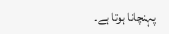پہنچانا ہوتا ہے۔